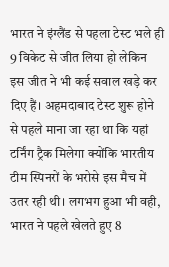भारत ने इंग्लैंड से पहला टेस्ट भले ही 9 विकेट से जीत लिया हो लेकिन इस जीत ने भी कई सवाल खड़े कर दिए हैं। अहमदाबाद टेस्ट शुरू होने से पहले माना जा रहा था कि यहां टर्निंग ट्रैक मिलेगा क्योंकि भारतीय टीम स्पिनरों के भरोसे इस मैच में उतर रही थी। लगभग हुआ भी वही, भारत ने पहले खेलते हुए 8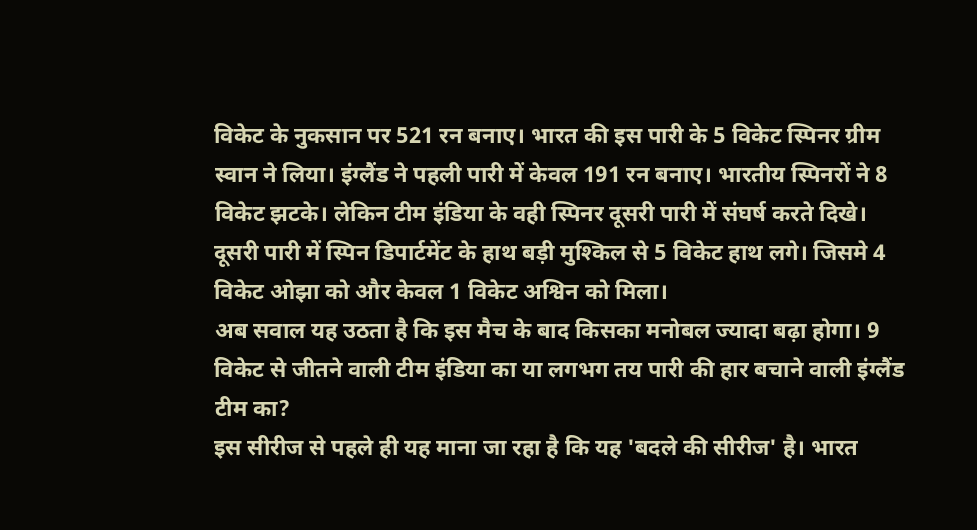विकेट के नुकसान पर 521 रन बनाए। भारत की इस पारी के 5 विकेट स्पिनर ग्रीम स्वान ने लिया। इंग्लैंड ने पहली पारी में केवल 191 रन बनाए। भारतीय स्पिनरों ने 8 विकेट झटके। लेकिन टीम इंडिया के वही स्पिनर दूसरी पारी में संघर्ष करते दिखे। दूसरी पारी में स्पिन डिपार्टमेंट के हाथ बड़ी मुश्किल से 5 विकेट हाथ लगे। जिसमे 4 विकेट ओझा को और केवल 1 विकेट अश्विन को मिला।
अब सवाल यह उठता है कि इस मैच के बाद किसका मनोबल ज्यादा बढ़ा होगा। 9 विकेट से जीतने वाली टीम इंडिया का या लगभग तय पारी की हार बचाने वाली इंग्लैंड टीम का?
इस सीरीज से पहले ही यह माना जा रहा है कि यह 'बदले की सीरीज' है। भारत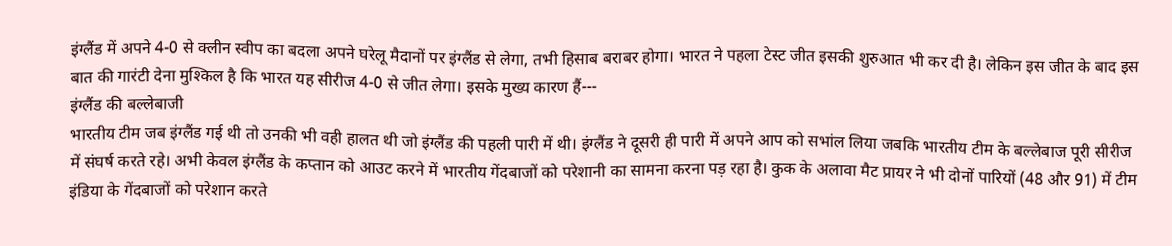इंग्लैंड में अपने 4-0 से क्लीन स्वीप का बदला अपने घरेलू मैदानों पर इंग्लैंड से लेगा, तभी हिसाब बराबर होगा। भारत ने पहला टेस्ट जीत इसकी शुरुआत भी कर दी है। लेकिन इस जीत के बाद इस बात की गारंटी देना मुश्किल है कि भारत यह सीरीज 4-0 से जीत लेगा। इसके मुख्य कारण हैं---
इंग्लैंड की बल्लेबाजी
भारतीय टीम जब इंग्लैंड गई थी तो उनकी भी वही हालत थी जो इंग्लैंड की पहली पारी में थी। इंग्लैंड ने दूसरी ही पारी में अपने आप को सभांल लिया जबकि भारतीय टीम के बल्लेबाज पूरी सीरीज में संघर्ष करते रहे। अभी केवल इंग्लैंड के कप्तान को आउट करने में भारतीय गेंदबाजों को परेशानी का सामना करना पड़ रहा है। कुक के अलावा मैट प्रायर ने भी दोनों पारियों (48 और 91) में टीम इंडिया के गेंदबाजों को परेशान करते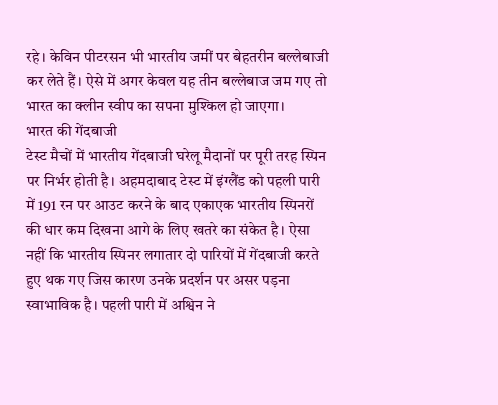रहे। केविन पीटरसन भी भारतीय जमीं पर बेहतरीन बल्लेबाजी कर लेते हैं। ऐसे में अगर केवल यह तीन बल्लेबाज जम गए तो भारत का क्लीन स्वीप का सपना मुश्किल हो जाएगा।
भारत की गेंदबाजी
टेस्ट मैचों में भारतीय गेंदबाजी घरेलू मैदानों पर पूरी तरह स्पिन पर निर्भर होती है। अहमदाबाद टेस्ट में इंग्लैंड को पहली पारी में 191 रन पर आउट करने के बाद एकाएक भारतीय स्पिनरों की धार कम दिखना आगे के लिए खतरे का संकेत है। ऐसा नहीं कि भारतीय स्पिनर लगातार दो पारियों में गेंदबाजी करते हुए थक गए जिस कारण उनके प्रदर्शन पर असर पड़ना स्वाभाविक है। पहली पारी में अश्विन ने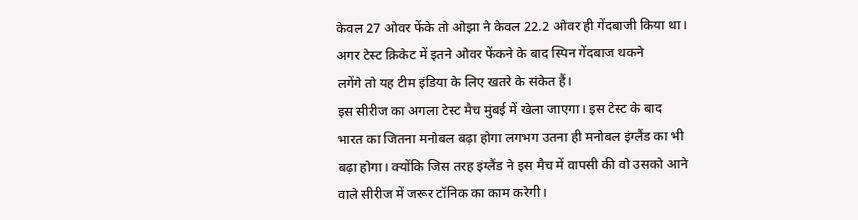केवल 27 ओवर फेंके तो ओझा ने केवल 22.2 ओवर ही गेंदबाजी किया था। अगर टेस्ट क्रिकेट में इतने ओवर फेंकने के बाद स्पिन गेंदबाज थकने
लगेंगे तो यह टीम इंडिया के लिए खतरे के संकेत हैं।
इस सीरीज का अगला टेस्ट मैच मुंबई में खेला जाएगा। इस टेस्ट के बाद भारत का जितना मनोबल बढ़ा होगा लगभग उतना ही मनोबल इंग्लैंड का भी बढ़ा होगा। क्योंकि जिस तरह इंग्लैंड ने इस मैच में वापसी की वो उसको आने वाले सीरीज में जरूर टॉनिक का काम करेगी।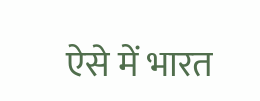ऐसे में भारत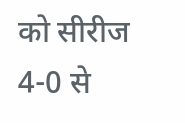को सीरीज 4-0 से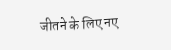जीतने के लिए नए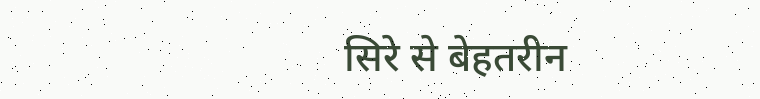सिरे से बेहतरीन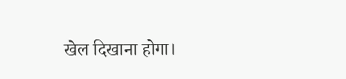खेल दिखाना होगा।